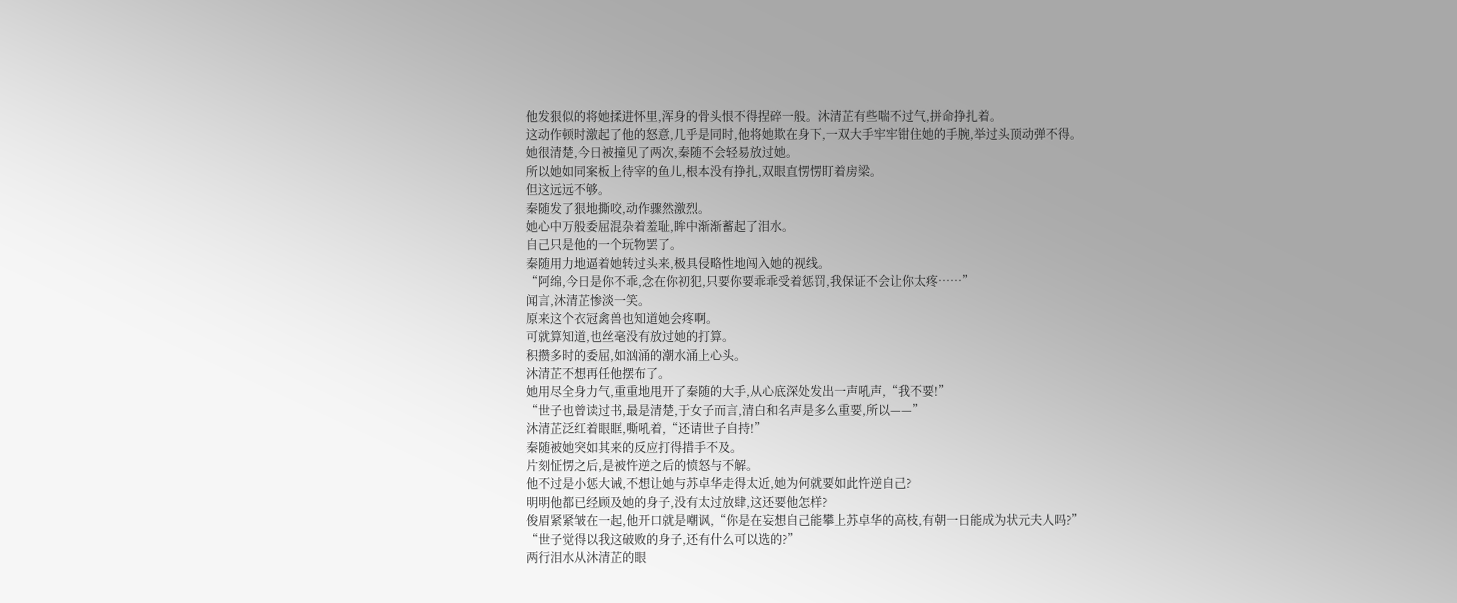他发狠似的将她揉进怀里,浑身的骨头恨不得捏碎一般。沐清芷有些喘不过气,拼命挣扎着。
这动作顿时激起了他的怒意,几乎是同时,他将她欺在身下,一双大手牢牢钳住她的手腕,举过头顶动弹不得。
她很清楚,今日被撞见了两次,秦随不会轻易放过她。
所以她如同案板上待宰的鱼儿,根本没有挣扎,双眼直愣愣盯着房梁。
但这远远不够。
秦随发了狠地撕咬,动作骤然激烈。
她心中万般委屈混杂着羞耻,眸中渐渐蓄起了泪水。
自己只是他的一个玩物罢了。
秦随用力地逼着她转过头来,极具侵略性地闯入她的视线。
“阿绵,今日是你不乖,念在你初犯,只要你要乖乖受着惩罚,我保证不会让你太疼……”
闻言,沐清芷惨淡一笑。
原来这个衣冠禽兽也知道她会疼啊。
可就算知道,也丝毫没有放过她的打算。
积攒多时的委屈,如汹涌的潮水涌上心头。
沐清芷不想再任他摆布了。
她用尽全身力气,重重地甩开了秦随的大手,从心底深处发出一声吼声,“我不要!”
“世子也曾读过书,最是清楚,于女子而言,清白和名声是多么重要,所以——”
沐清芷泛红着眼眶,嘶吼着,“还请世子自持!”
秦随被她突如其来的反应打得措手不及。
片刻怔愣之后,是被忤逆之后的愤怒与不解。
他不过是小惩大诫,不想让她与苏卓华走得太近,她为何就要如此忤逆自己?
明明他都已经顾及她的身子,没有太过放肆,这还要他怎样?
俊眉紧紧皱在一起,他开口就是嘲讽,“你是在妄想自己能攀上苏卓华的高枝,有朝一日能成为状元夫人吗?”
“世子觉得以我这破败的身子,还有什么可以选的?”
两行泪水从沐清芷的眼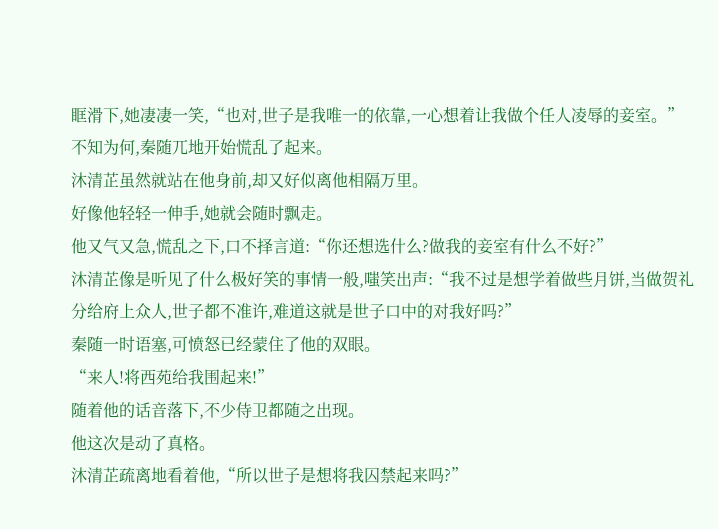眶滑下,她凄凄一笑,“也对,世子是我唯一的依靠,一心想着让我做个任人凌辱的妾室。”
不知为何,秦随兀地开始慌乱了起来。
沐清芷虽然就站在他身前,却又好似离他相隔万里。
好像他轻轻一伸手,她就会随时飘走。
他又气又急,慌乱之下,口不择言道:“你还想选什么?做我的妾室有什么不好?”
沐清芷像是听见了什么极好笑的事情一般,嗤笑出声:“我不过是想学着做些月饼,当做贺礼分给府上众人,世子都不准许,难道这就是世子口中的对我好吗?”
秦随一时语塞,可愤怒已经蒙住了他的双眼。
“来人!将西苑给我围起来!”
随着他的话音落下,不少侍卫都随之出现。
他这次是动了真格。
沐清芷疏离地看着他,“所以世子是想将我囚禁起来吗?”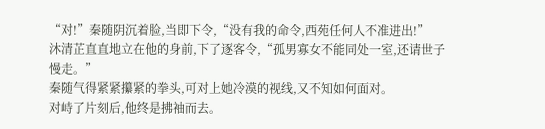“对!”秦随阴沉着脸,当即下令,“没有我的命令,西苑任何人不准进出!”
沐清芷直直地立在他的身前,下了逐客令,“孤男寡女不能同处一室,还请世子慢走。”
秦随气得紧紧攥紧的拳头,可对上她冷漠的视线,又不知如何面对。
对峙了片刻后,他终是拂袖而去。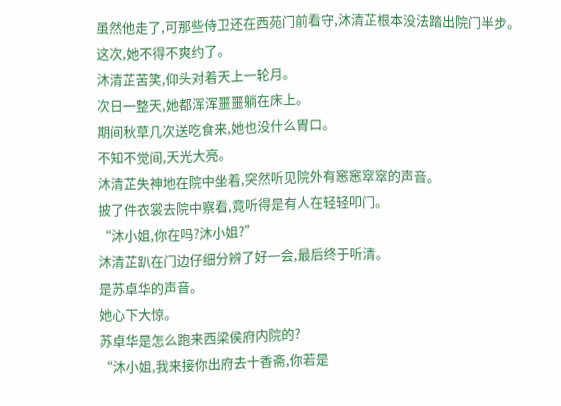虽然他走了,可那些侍卫还在西苑门前看守,沐清芷根本没法踏出院门半步。
这次,她不得不爽约了。
沐清芷苦笑,仰头对着天上一轮月。
次日一整天,她都浑浑噩噩躺在床上。
期间秋草几次送吃食来,她也没什么胃口。
不知不觉间,天光大亮。
沐清芷失神地在院中坐着,突然听见院外有窸窸窣窣的声音。
披了件衣裳去院中察看,竟听得是有人在轻轻叩门。
“沐小姐,你在吗?沐小姐?”
沐清芷趴在门边仔细分辨了好一会,最后终于听清。
是苏卓华的声音。
她心下大惊。
苏卓华是怎么跑来西梁侯府内院的?
“沐小姐,我来接你出府去十香斋,你若是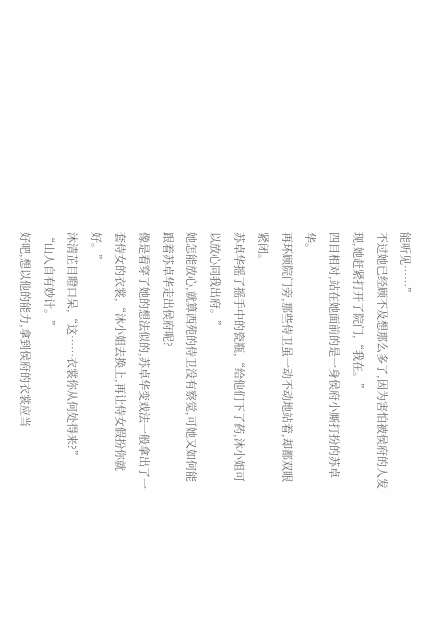能听见……”
不过她已经顾不及想那么多了,因为害怕被侯府的人发现,她赶紧打开了院门,“我在。”
四目相对,站在她面前的是一身侯府小厮打扮的苏卓华。
再环顾院门旁,那些侍卫虽一动不动地站着,却都双眼紧闭。
苏卓华摇了摇手中的瓷瓶,“给他们下了药,沐小姐可以放心同我出府。”
她怎能放心,就算西苑的侍卫没有察觉,可她又如何能跟着苏卓华走出侯府呢?
像是看穿了她的想法似的,苏卓华变戏法一般拿出了一套侍女的衣裳,“沐小姐去换上,再让侍女假扮你就好。”
沐清芷目瞪口呆,“这……衣裳你从何处得来?”
“山人自有妙计。”
好吧,想以他的能力,拿到侯府的衣裳应当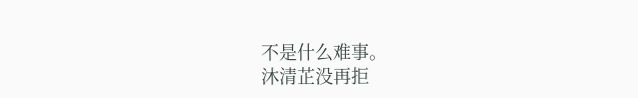不是什么难事。
沐清芷没再拒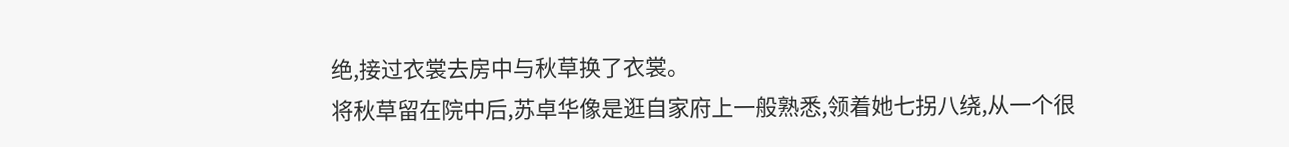绝,接过衣裳去房中与秋草换了衣裳。
将秋草留在院中后,苏卓华像是逛自家府上一般熟悉,领着她七拐八绕,从一个很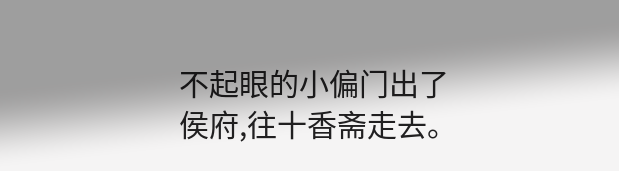不起眼的小偏门出了侯府,往十香斋走去。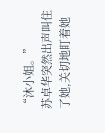“沐小姐。”
苏卓华突然出声叫住了她,关切地盯着她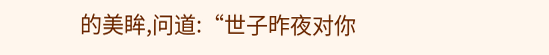的美眸,问道:“世子昨夜对你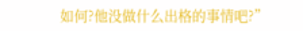如何?他没做什么出格的事情吧?”